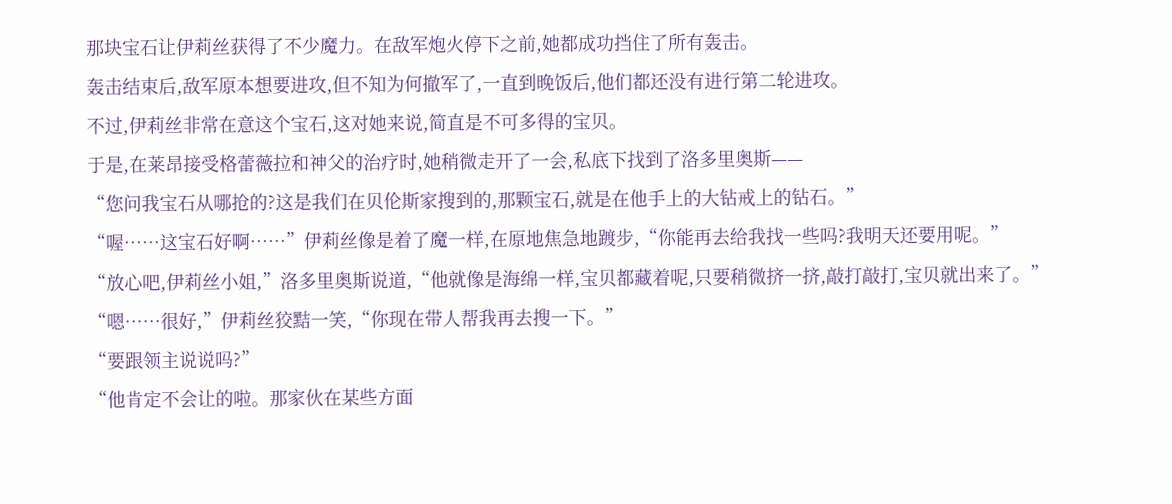那块宝石让伊莉丝获得了不少魔力。在敌军炮火停下之前,她都成功挡住了所有轰击。
轰击结束后,敌军原本想要进攻,但不知为何撤军了,一直到晚饭后,他们都还没有进行第二轮进攻。
不过,伊莉丝非常在意这个宝石,这对她来说,简直是不可多得的宝贝。
于是,在莱昂接受格蕾薇拉和神父的治疗时,她稍微走开了一会,私底下找到了洛多里奥斯——
“您问我宝石从哪抢的?这是我们在贝伦斯家搜到的,那颗宝石,就是在他手上的大钻戒上的钻石。”
“喔……这宝石好啊……”伊莉丝像是着了魔一样,在原地焦急地踱步,“你能再去给我找一些吗?我明天还要用呢。”
“放心吧,伊莉丝小姐,”洛多里奥斯说道,“他就像是海绵一样,宝贝都藏着呢,只要稍微挤一挤,敲打敲打,宝贝就出来了。”
“嗯……很好,”伊莉丝狡黠一笑,“你现在带人帮我再去搜一下。”
“要跟领主说说吗?”
“他肯定不会让的啦。那家伙在某些方面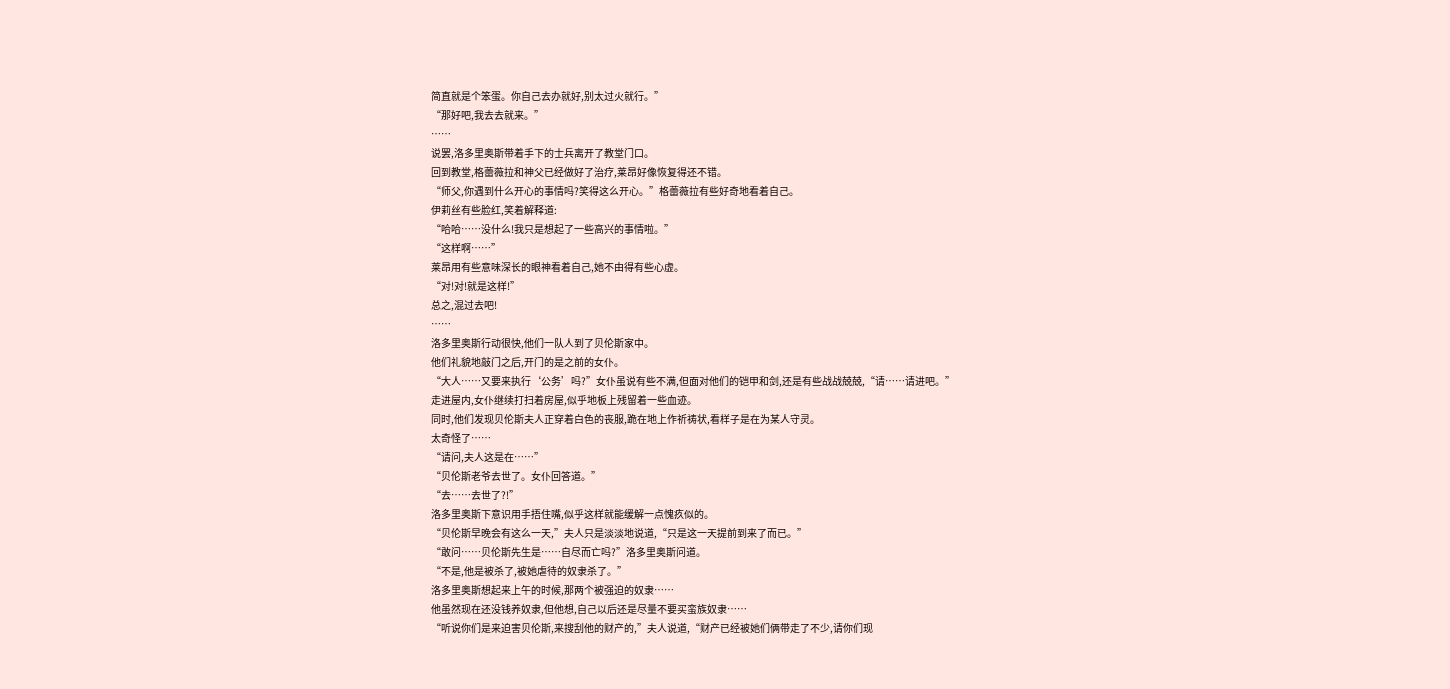简直就是个笨蛋。你自己去办就好,别太过火就行。”
“那好吧,我去去就来。”
……
说罢,洛多里奥斯带着手下的士兵离开了教堂门口。
回到教堂,格蕾薇拉和神父已经做好了治疗,莱昂好像恢复得还不错。
“师父,你遇到什么开心的事情吗?笑得这么开心。”格蕾薇拉有些好奇地看着自己。
伊莉丝有些脸红,笑着解释道:
“哈哈……没什么!我只是想起了一些高兴的事情啦。”
“这样啊……”
莱昂用有些意味深长的眼神看着自己,她不由得有些心虚。
“对!对!就是这样!”
总之,混过去吧!
……
洛多里奥斯行动很快,他们一队人到了贝伦斯家中。
他们礼貌地敲门之后,开门的是之前的女仆。
“大人……又要来执行‘公务’吗?”女仆虽说有些不满,但面对他们的铠甲和剑,还是有些战战兢兢,“请……请进吧。”
走进屋内,女仆继续打扫着房屋,似乎地板上残留着一些血迹。
同时,他们发现贝伦斯夫人正穿着白色的丧服,跪在地上作祈祷状,看样子是在为某人守灵。
太奇怪了……
“请问,夫人这是在……”
“贝伦斯老爷去世了。女仆回答道。”
“去……去世了?!”
洛多里奥斯下意识用手捂住嘴,似乎这样就能缓解一点愧疚似的。
“贝伦斯早晚会有这么一天,”夫人只是淡淡地说道,“只是这一天提前到来了而已。”
“敢问……贝伦斯先生是……自尽而亡吗?”洛多里奥斯问道。
“不是,他是被杀了,被她虐待的奴隶杀了。”
洛多里奥斯想起来上午的时候,那两个被强迫的奴隶……
他虽然现在还没钱养奴隶,但他想,自己以后还是尽量不要买蛮族奴隶……
“听说你们是来迫害贝伦斯,来搜刮他的财产的,”夫人说道,“财产已经被她们俩带走了不少,请你们现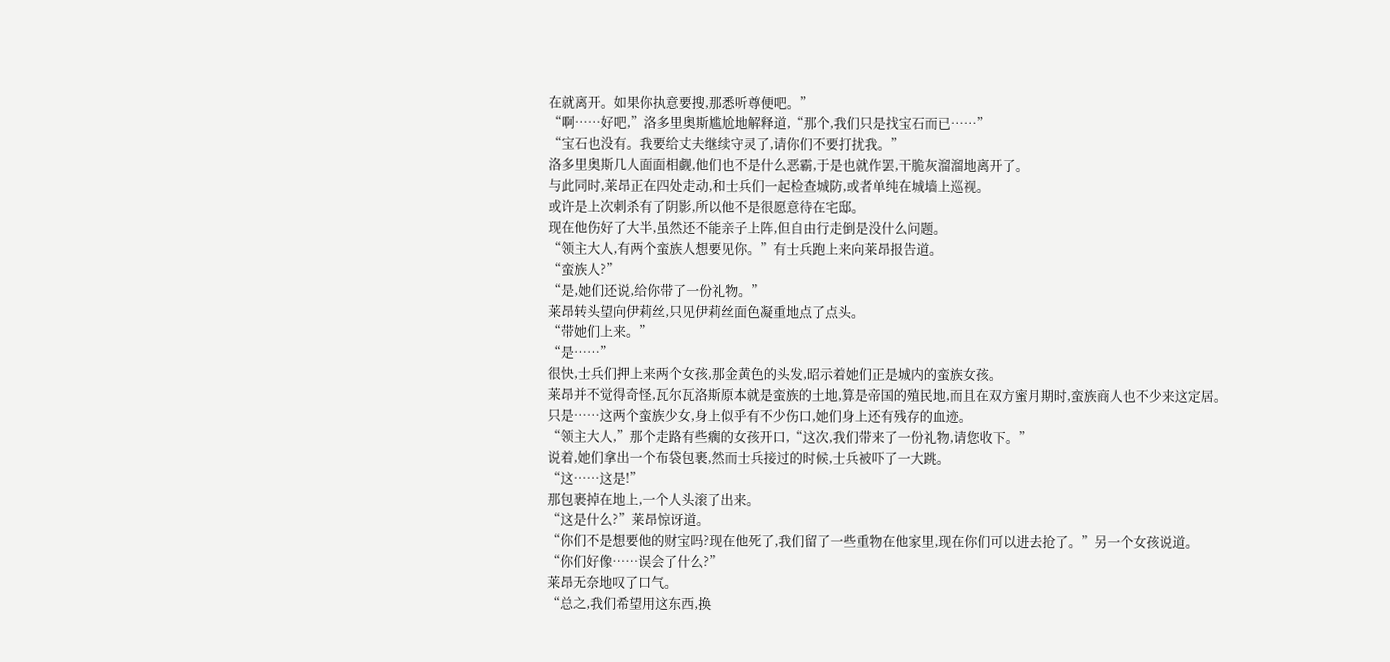在就离开。如果你执意要搜,那悉听尊便吧。”
“啊……好吧,”洛多里奥斯尴尬地解释道,“那个,我们只是找宝石而已……”
“宝石也没有。我要给丈夫继续守灵了,请你们不要打扰我。”
洛多里奥斯几人面面相觑,他们也不是什么恶霸,于是也就作罢,干脆灰溜溜地离开了。
与此同时,莱昂正在四处走动,和士兵们一起检查城防,或者单纯在城墙上巡视。
或许是上次刺杀有了阴影,所以他不是很愿意待在宅邸。
现在他伤好了大半,虽然还不能亲子上阵,但自由行走倒是没什么问题。
“领主大人,有两个蛮族人想要见你。”有士兵跑上来向莱昂报告道。
“蛮族人?”
“是,她们还说,给你带了一份礼物。”
莱昂转头望向伊莉丝,只见伊莉丝面色凝重地点了点头。
“带她们上来。”
“是……”
很快,士兵们押上来两个女孩,那金黄色的头发,昭示着她们正是城内的蛮族女孩。
莱昂并不觉得奇怪,瓦尔瓦洛斯原本就是蛮族的土地,算是帝国的殖民地,而且在双方蜜月期时,蛮族商人也不少来这定居。
只是……这两个蛮族少女,身上似乎有不少伤口,她们身上还有残存的血迹。
“领主大人,”那个走路有些瘸的女孩开口,“这次,我们带来了一份礼物,请您收下。”
说着,她们拿出一个布袋包裹,然而士兵接过的时候,士兵被吓了一大跳。
“这……这是!”
那包裹掉在地上,一个人头滚了出来。
“这是什么?”莱昂惊讶道。
“你们不是想要他的财宝吗?现在他死了,我们留了一些重物在他家里,现在你们可以进去抢了。”另一个女孩说道。
“你们好像……误会了什么?”
莱昂无奈地叹了口气。
“总之,我们希望用这东西,换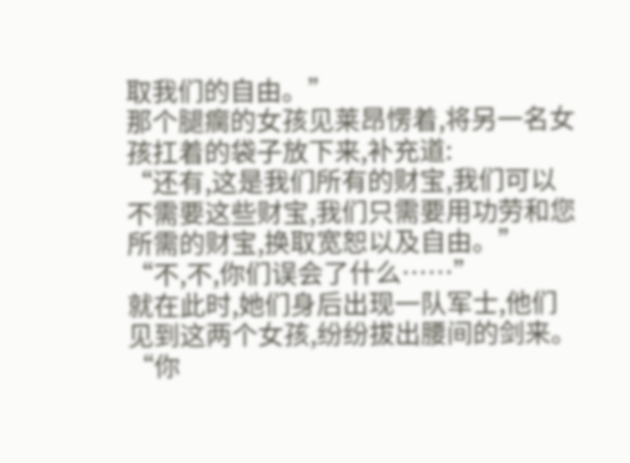取我们的自由。”
那个腿瘸的女孩见莱昂愣着,将另一名女孩扛着的袋子放下来,补充道:
“还有,这是我们所有的财宝,我们可以不需要这些财宝,我们只需要用功劳和您所需的财宝,换取宽恕以及自由。”
“不,不,你们误会了什么……”
就在此时,她们身后出现一队军士,他们见到这两个女孩,纷纷拔出腰间的剑来。
“你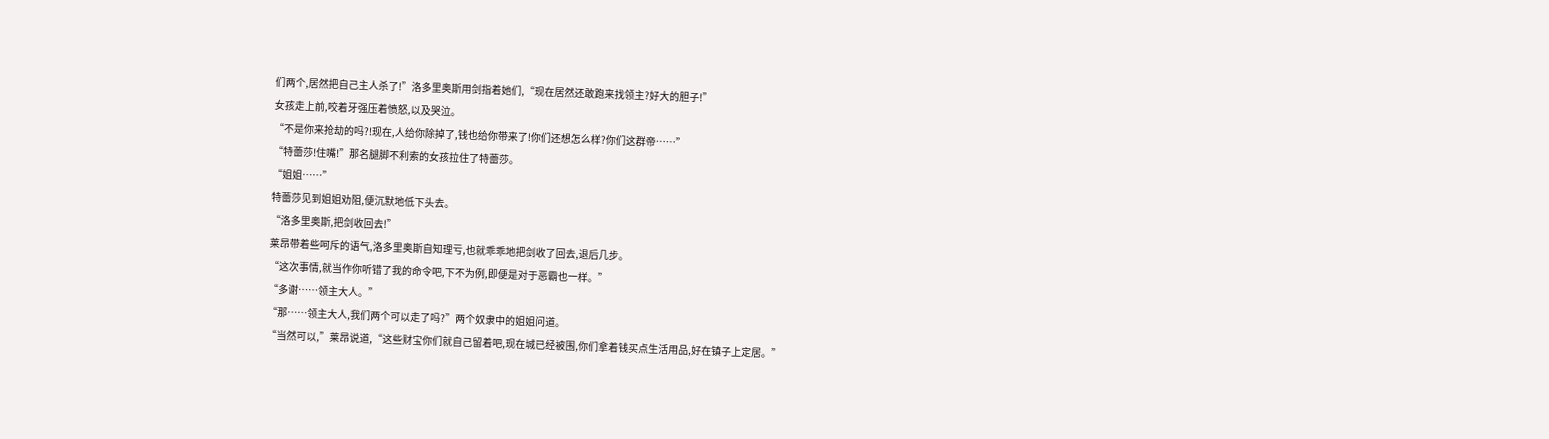们两个,居然把自己主人杀了!”洛多里奥斯用剑指着她们,“现在居然还敢跑来找领主?好大的胆子!”
女孩走上前,咬着牙强压着愤怒,以及哭泣。
“不是你来抢劫的吗?!现在,人给你除掉了,钱也给你带来了!你们还想怎么样?你们这群帝……”
“特蕾莎!住嘴!”那名腿脚不利索的女孩拉住了特蕾莎。
“姐姐……”
特蕾莎见到姐姐劝阻,便沉默地低下头去。
“洛多里奥斯,把剑收回去!”
莱昂带着些呵斥的语气,洛多里奥斯自知理亏,也就乖乖地把剑收了回去,退后几步。
“这次事情,就当作你听错了我的命令吧,下不为例,即便是对于恶霸也一样。”
“多谢……领主大人。”
“那……领主大人,我们两个可以走了吗?”两个奴隶中的姐姐问道。
“当然可以,”莱昂说道,“这些财宝你们就自己留着吧,现在城已经被围,你们拿着钱买点生活用品,好在镇子上定居。”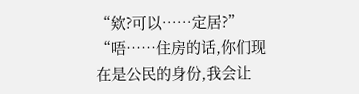“欸?可以……定居?”
“唔……住房的话,你们现在是公民的身份,我会让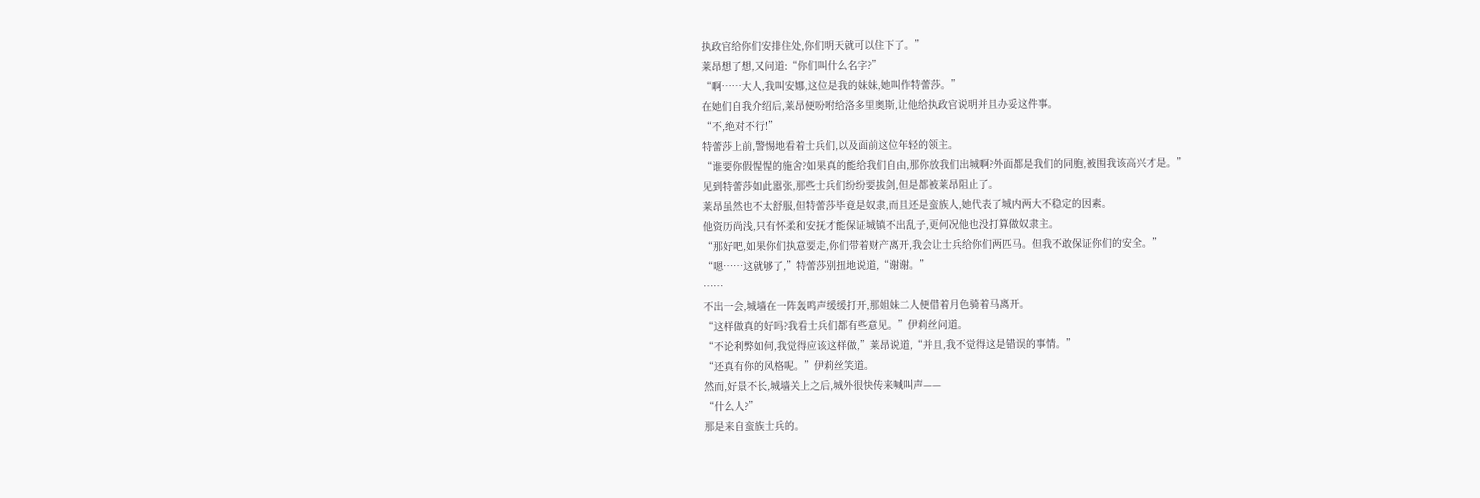执政官给你们安排住处,你们明天就可以住下了。”
莱昂想了想,又问道:“你们叫什么名字?”
“啊……大人,我叫安娜,这位是我的妹妹,她叫作特蕾莎。”
在她们自我介绍后,莱昂便吩咐给洛多里奥斯,让他给执政官说明并且办妥这件事。
“不,绝对不行!”
特蕾莎上前,警惕地看着士兵们,以及面前这位年轻的领主。
“谁要你假惺惺的施舍?如果真的能给我们自由,那你放我们出城啊?外面都是我们的同胞,被围我该高兴才是。”
见到特蕾莎如此嚣张,那些士兵们纷纷要拔剑,但是都被莱昂阻止了。
莱昂虽然也不太舒服,但特蕾莎毕竟是奴隶,而且还是蛮族人,她代表了城内两大不稳定的因素。
他资历尚浅,只有怀柔和安抚才能保证城镇不出乱子,更何况他也没打算做奴隶主。
“那好吧,如果你们执意要走,你们带着财产离开,我会让士兵给你们两匹马。但我不敢保证你们的安全。”
“嗯……这就够了,”特蕾莎别扭地说道,“谢谢。”
……
不出一会,城墙在一阵轰鸣声缓缓打开,那姐妹二人便借着月色骑着马离开。
“这样做真的好吗?我看士兵们都有些意见。”伊莉丝问道。
“不论利弊如何,我觉得应该这样做,”莱昂说道,“并且,我不觉得这是错误的事情。”
“还真有你的风格呢。”伊莉丝笑道。
然而,好景不长,城墙关上之后,城外很快传来喊叫声——
“什么人?”
那是来自蛮族士兵的。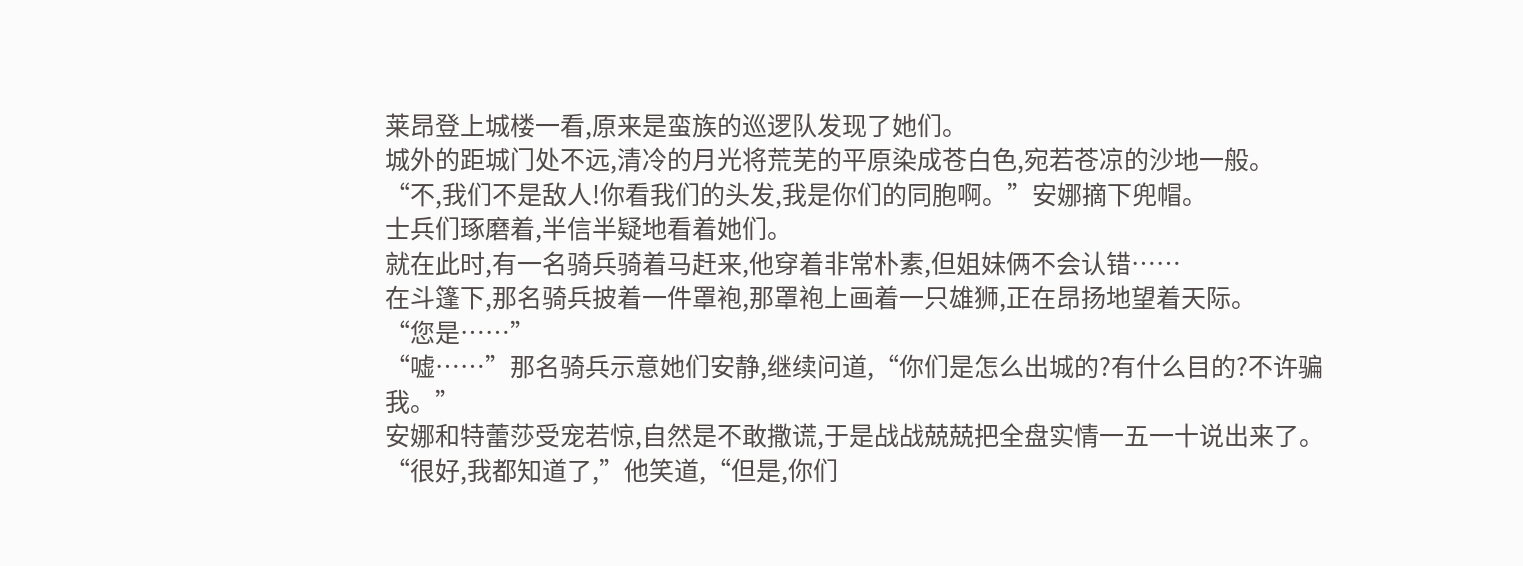莱昂登上城楼一看,原来是蛮族的巡逻队发现了她们。
城外的距城门处不远,清冷的月光将荒芜的平原染成苍白色,宛若苍凉的沙地一般。
“不,我们不是敌人!你看我们的头发,我是你们的同胞啊。”安娜摘下兜帽。
士兵们琢磨着,半信半疑地看着她们。
就在此时,有一名骑兵骑着马赶来,他穿着非常朴素,但姐妹俩不会认错……
在斗篷下,那名骑兵披着一件罩袍,那罩袍上画着一只雄狮,正在昂扬地望着天际。
“您是……”
“嘘……”那名骑兵示意她们安静,继续问道,“你们是怎么出城的?有什么目的?不许骗我。”
安娜和特蕾莎受宠若惊,自然是不敢撒谎,于是战战兢兢把全盘实情一五一十说出来了。
“很好,我都知道了,”他笑道,“但是,你们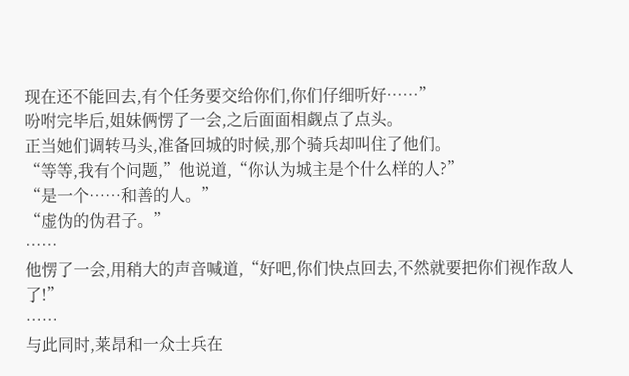现在还不能回去,有个任务要交给你们,你们仔细听好……”
吩咐完毕后,姐妹俩愣了一会,之后面面相觑点了点头。
正当她们调转马头,准备回城的时候,那个骑兵却叫住了他们。
“等等,我有个问题,”他说道,“你认为城主是个什么样的人?”
“是一个……和善的人。”
“虚伪的伪君子。”
……
他愣了一会,用稍大的声音喊道,“好吧,你们快点回去,不然就要把你们视作敌人了!”
……
与此同时,莱昂和一众士兵在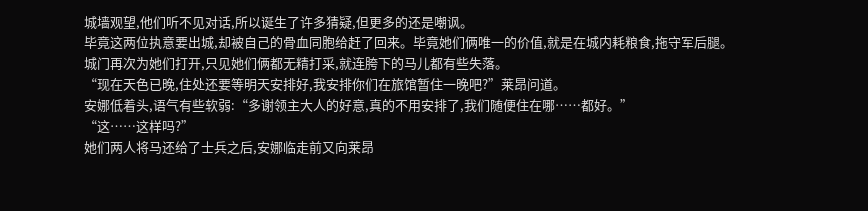城墙观望,他们听不见对话,所以诞生了许多猜疑,但更多的还是嘲讽。
毕竟这两位执意要出城,却被自己的骨血同胞给赶了回来。毕竟她们俩唯一的价值,就是在城内耗粮食,拖守军后腿。
城门再次为她们打开,只见她们俩都无精打采,就连胯下的马儿都有些失落。
“现在天色已晚,住处还要等明天安排好,我安排你们在旅馆暂住一晚吧?”莱昂问道。
安娜低着头,语气有些软弱:“多谢领主大人的好意,真的不用安排了,我们随便住在哪……都好。”
“这……这样吗?”
她们两人将马还给了士兵之后,安娜临走前又向莱昂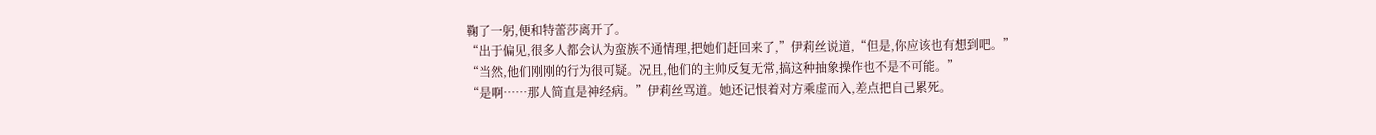鞠了一躬,便和特蕾莎离开了。
“出于偏见,很多人都会认为蛮族不通情理,把她们赶回来了,”伊莉丝说道,“但是,你应该也有想到吧。”
“当然,他们刚刚的行为很可疑。况且,他们的主帅反复无常,搞这种抽象操作也不是不可能。”
“是啊……那人简直是神经病。”伊莉丝骂道。她还记恨着对方乘虚而入,差点把自己累死。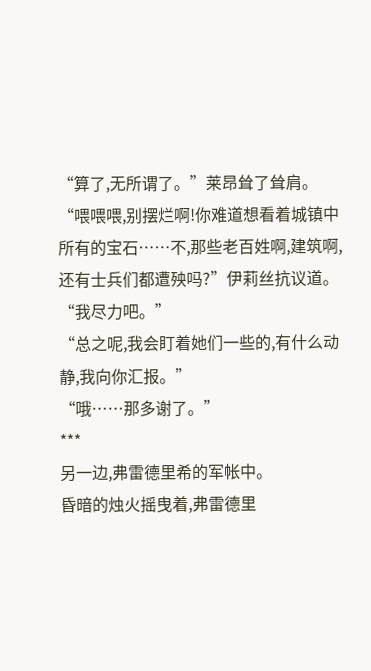“算了,无所谓了。”莱昂耸了耸肩。
“喂喂喂,别摆烂啊!你难道想看着城镇中所有的宝石……不,那些老百姓啊,建筑啊,还有士兵们都遭殃吗?”伊莉丝抗议道。
“我尽力吧。”
“总之呢,我会盯着她们一些的,有什么动静,我向你汇报。”
“哦……那多谢了。”
***
另一边,弗雷德里希的军帐中。
昏暗的烛火摇曳着,弗雷德里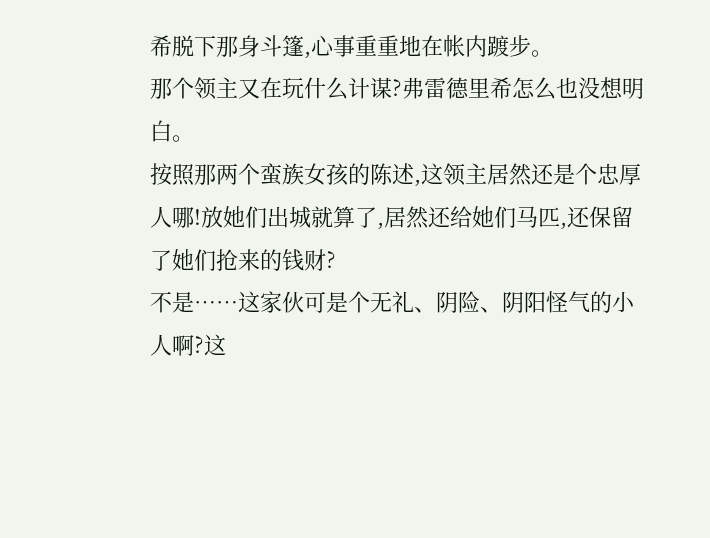希脱下那身斗篷,心事重重地在帐内踱步。
那个领主又在玩什么计谋?弗雷德里希怎么也没想明白。
按照那两个蛮族女孩的陈述,这领主居然还是个忠厚人哪!放她们出城就算了,居然还给她们马匹,还保留了她们抢来的钱财?
不是……这家伙可是个无礼、阴险、阴阳怪气的小人啊?这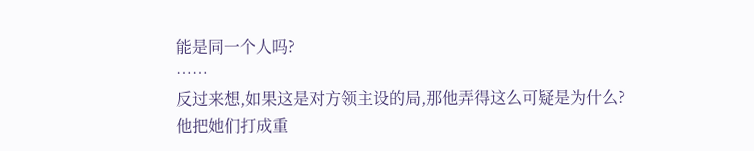能是同一个人吗?
……
反过来想,如果这是对方领主设的局,那他弄得这么可疑是为什么?
他把她们打成重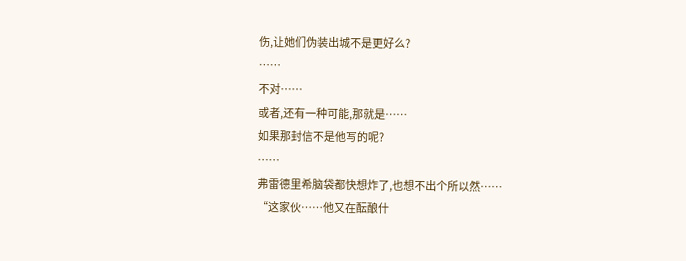伤,让她们伪装出城不是更好么?
……
不对……
或者,还有一种可能,那就是……
如果那封信不是他写的呢?
……
弗雷德里希脑袋都快想炸了,也想不出个所以然……
“这家伙……他又在酝酿什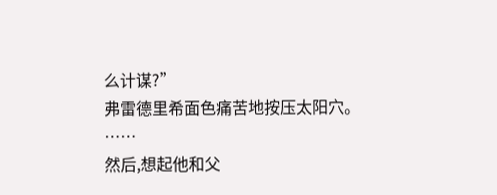么计谋?”
弗雷德里希面色痛苦地按压太阳穴。
……
然后,想起他和父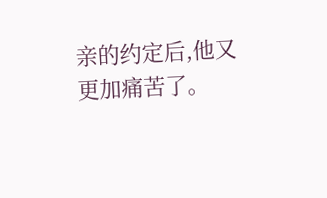亲的约定后,他又更加痛苦了。